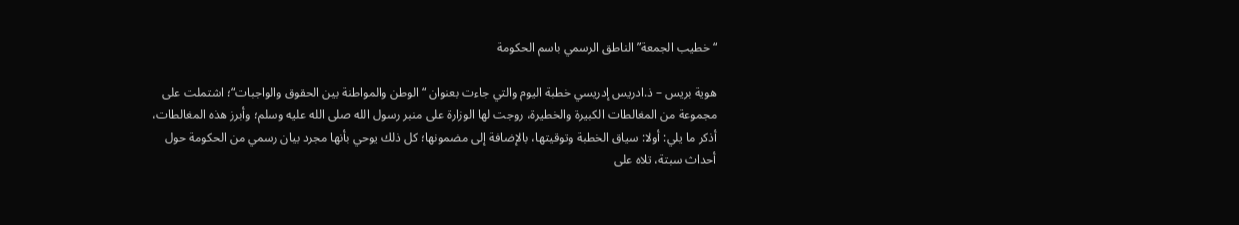“خطيب الجمعة” الناطق الرسمي باسم الحكومة

هوية بريس – ذ.ادريس إدريسي خطبة اليوم والتي جاءت بعنوان “الوطن والمواطنة بين الحقوق والواجبات“؛ اشتملت على مجموعة من المغالطات الكبيرة والخطيرة، روجت لها الوزارة على منبر رسول الله صلى الله عليه وسلم؛ وأبرز هذه المغالطات، أذكر ما يلي: أولا: سياق الخطبة وتوقيتها، بالإضافة إلى مضمونها؛ كل ذلك يوحي بأنها مجرد بيان رسمي من الحكومة حول أحداث سبتة، تلاه على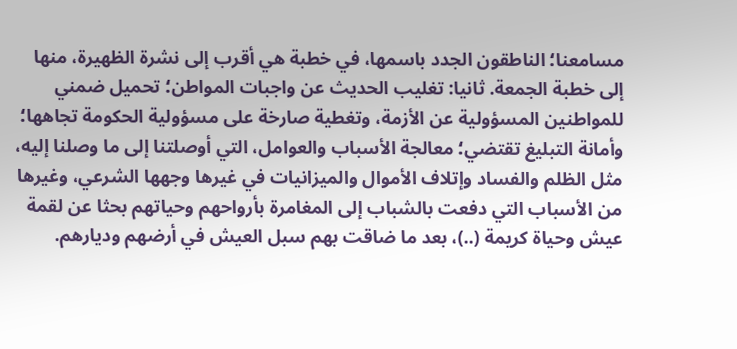مسامعنا؛ الناطقون الجدد باسمها، في خطبة هي أقرب إلى نشرة الظهيرة، منها إلى خطبة الجمعة. ثانيا: تغليب الحديث عن واجبات المواطن؛ تحميل ضمني للمواطنين المسؤولية عن الأزمة، وتغطية صارخة على مسؤولية الحكومة تجاهها؛ وأمانة التبليغ تقتضي؛ معالجة الأسباب والعوامل، التي أوصلتنا إلى ما وصلنا إليه، مثل الظلم والفساد وإتلاف الأموال والميزانيات في غيرها وجهها الشرعي، وغيرها من الأسباب التي دفعت بالشباب إلى المغامرة بأرواحهم وحياتهم بحثا عن لقمة عيش وحياة كريمة (..)، بعد ما ضاقت بهم سبل العيش في أرضهم وديارهم.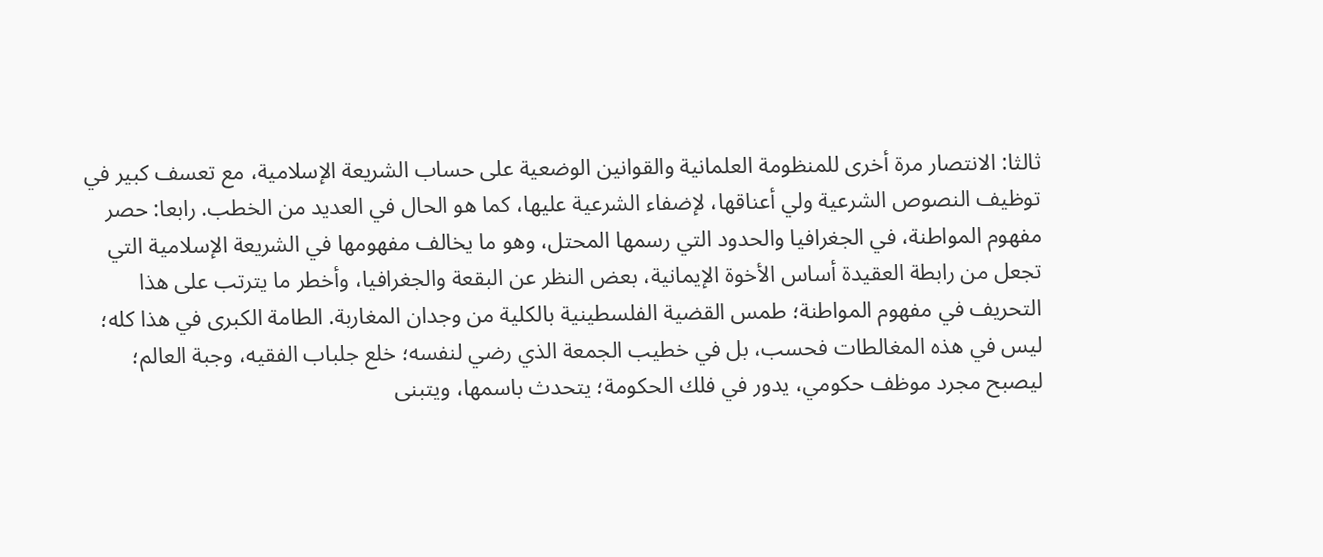ثالثا: الانتصار مرة أخرى للمنظومة العلمانية والقوانين الوضعية على حساب الشريعة الإسلامية، مع تعسف كبير في توظيف النصوص الشرعية ولي أعناقها، لإضفاء الشرعية عليها، كما هو الحال في العديد من الخطب. رابعا: حصر مفهوم المواطنة، في الجغرافيا والحدود التي رسمها المحتل، وهو ما يخالف مفهومها في الشريعة الإسلامية التي تجعل من رابطة العقيدة أساس الأخوة الإيمانية، بعض النظر عن البقعة والجغرافيا، وأخطر ما يترتب على هذا التحريف في مفهوم المواطنة؛ طمس القضية الفلسطينية بالكلية من وجدان المغاربة. الطامة الكبرى في هذا كله؛ ليس في هذه المغالطات فحسب، بل في خطيب الجمعة الذي رضي لنفسه؛ خلع جلباب الفقيه، وجبة العالم؛ ليصبح مجرد موظف حكومي، يدور في فلك الحكومة؛ يتحدث باسمها، ويتبنى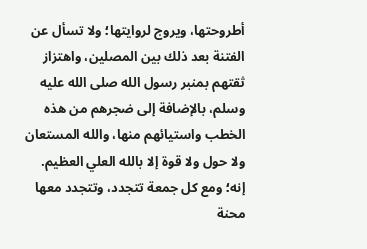أطروحتها، ويروج لروايتها؛ ولا تسأل عن الفتنة بعد ذلك بين المصلين، واهتزاز ثقتهم بمنبر رسول الله صلى الله عليه وسلم، بالإضافة إلى ضجرهم من هذه الخطب واستيائهم منها، والله المستعان ولا حول ولا قوة إلا بالله العلي العظيم. إنه؛ ومع كل جمعة تتجدد، وتتجدد معها محنة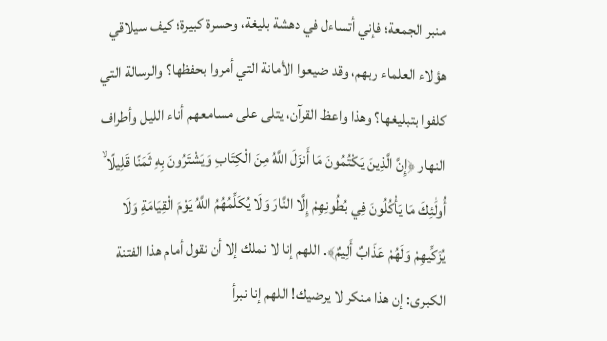منبر الجمعة؛ فإني أتساءل في دهشة بليغة، وحسرة كبيرة؛ كيف سيلاقي هؤلاء العلماء ربهم، وقد ضيعوا الأمانة التي أمروا بحفظها؟ والرسالة التي كلفوا بتبليغها؟ وهذا واعظ القرآن، يتلى على مسامعهم أناء الليل وأطراف النهار ﴿إِنَّ الَّذِينَ يَكْتُمُونَ مَا أَنزَلَ اللَّهُ مِنَ الْكِتَابِ وَيَشْتَرُونَ بِهِ ثَمَنًا قَلِيلًا ۙ أُولَٰئِكَ مَا يَأْكُلُونَ فِي بُطُونِهِمْ إِلَّا النَّارَ وَلَا يُكَلِّمُهُمُ اللَّهُ يَوْمَ الْقِيَامَةِ وَلَا يُزَكِّيهِمْ وَلَهُمْ عَذَابٌ أَلِيمٌ﴾. اللهم إنا لا نملك إلا أن نقول أمام هذا الفتنة الكبرى: إن هذا منكر لا يرضيك! اللهم إنا نبرأ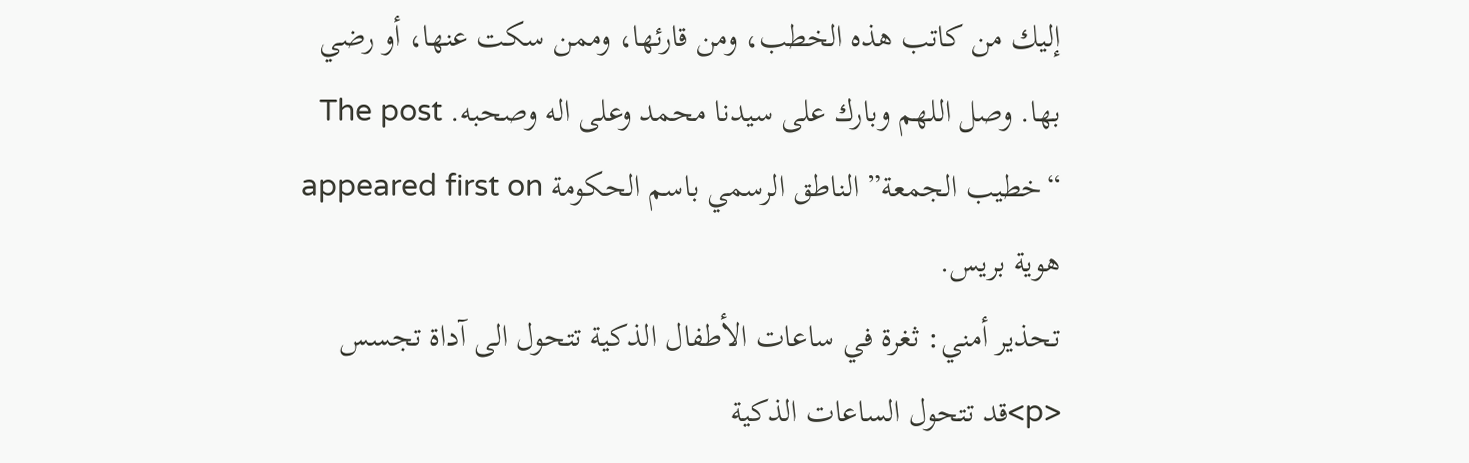إليك من كاتب هذه الخطب، ومن قارئها، وممن سكت عنها، أو رضي بها. وصل اللهم وبارك على سيدنا محمد وعلى اله وصحبه. The post “خطيب الجمعة” الناطق الرسمي باسم الحكومة appeared first on هوية بريس.
تحذير أمني: ثغرة في ساعات الأطفال الذكية تتحول الى آداة تجسس
<p>قد تتحول الساعات الذكية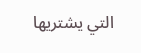التي يشتريها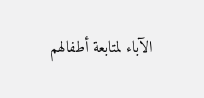الآباء لمتابعة أطفالهم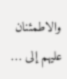والاطمئنان عليهم إلى …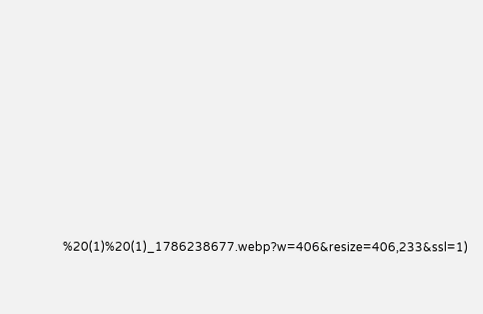%20(1)%20(1)_1786238677.webp?w=406&resize=406,233&ssl=1)